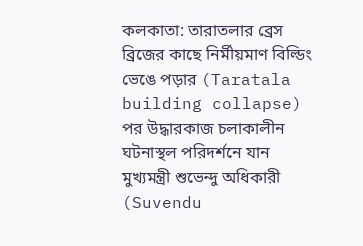কলকাতা: তারাতলার ব্রেস ব্রিজের কাছে নির্মীয়মাণ বিল্ডিং ভেঙে পড়ার (Taratala building collapse) পর উদ্ধারকাজ চলাকালীন ঘটনাস্থল পরিদর্শনে যান মুখ্যমন্ত্রী শুভেন্দু অধিকারী (Suvendu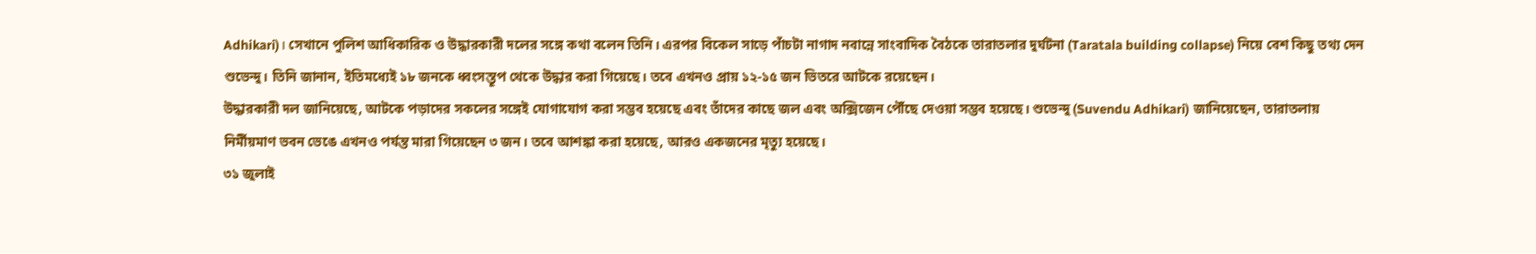Adhikari)। সেখানে পুলিশ আধিকারিক ও উদ্ধারকারী দলের সঙ্গে কথা বলেন তিনি। এরপর বিকেল সাড়ে পাঁচটা নাগাদ নবান্নে সাংবাদিক বৈঠকে তারাতলার দুর্ঘটনা (Taratala building collapse) নিয়ে বেশ কিছু তথ্য দেন শুভেন্দু। তিনি জানান, ইতিমধ্যেই ১৮ জনকে ধ্বংসস্তূপ থেকে উদ্ধার করা গিয়েছে। তবে এখনও প্রায় ১২-১৫ জন ভিতরে আটকে রয়েছেন।
উদ্ধারকারী দল জানিয়েছে, আটকে পড়াদের সকলের সঙ্গেই যোগাযোগ করা সম্ভব হয়েছে এবং তাঁদের কাছে জল এবং অক্সিজেন পৌঁছে দেওয়া সম্ভব হয়েছে। শুভেন্দু (Suvendu Adhikari) জানিয়েছেন, তারাতলায় নির্মীয়মাণ ভবন ভেঙে এখনও পর্যন্ত মারা গিয়েছেন ৩ জন। তবে আশঙ্কা করা হয়েছে, আরও একজনের মৃত্যু হয়েছে।
৩১ জুলাই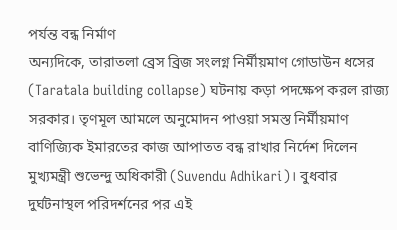পর্যন্ত বন্ধ নির্মাণ
অন্যদিকে, তারাতলা ব্রেস ব্রিজ সংলগ্ন নির্মীয়মাণ গোডাউন ধসের (Taratala building collapse) ঘটনায় কড়া পদক্ষেপ করল রাজ্য সরকার। তৃণমূল আমলে অনুমোদন পাওয়া সমস্ত নির্মীয়মাণ বাণিজ্যিক ইমারতের কাজ আপাতত বন্ধ রাখার নির্দেশ দিলেন মুখ্যমন্ত্রী শুভেন্দু অধিকারী (Suvendu Adhikari)। বুধবার দুর্ঘটনাস্থল পরিদর্শনের পর এই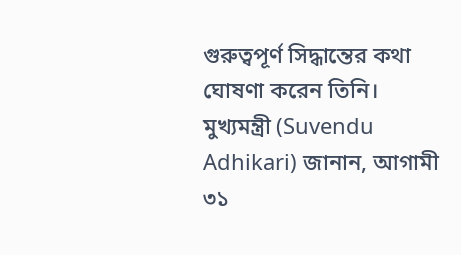গুরুত্বপূর্ণ সিদ্ধান্তের কথা ঘোষণা করেন তিনি।
মুখ্যমন্ত্রী (Suvendu Adhikari) জানান, আগামী ৩১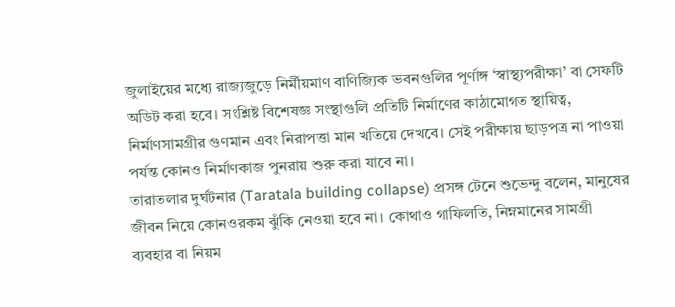জুলাইয়ের মধ্যে রাজ্যজুড়ে নির্মীয়মাণ বাণিজ্যিক ভবনগুলির পূর্ণাঙ্গ ‘স্বাস্থ্যপরীক্ষা’ বা সেফটি অডিট করা হবে। সংশ্লিষ্ট বিশেষজ্ঞ সংস্থাগুলি প্রতিটি নির্মাণের কাঠামোগত স্থায়িত্ব, নির্মাণসামগ্রীর গুণমান এবং নিরাপত্তা মান খতিয়ে দেখবে। সেই পরীক্ষায় ছাড়পত্র না পাওয়া পর্যন্ত কোনও নির্মাণকাজ পুনরায় শুরু করা যাবে না।
তারাতলার দুর্ঘটনার (Taratala building collapse) প্রসঙ্গ টেনে শুভেন্দু বলেন, মানুষের জীবন নিয়ে কোনওরকম ঝুঁকি নেওয়া হবে না। কোথাও গাফিলতি, নিম্নমানের সামগ্রী ব্যবহার বা নিয়ম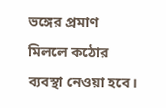ভঙ্গের প্রমাণ মিললে কঠোর ব্যবস্থা নেওয়া হবে।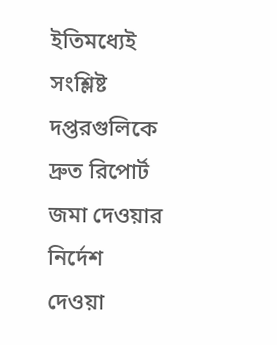ইতিমধ্যেই সংশ্লিষ্ট দপ্তরগুলিকে দ্রুত রিপোর্ট জমা দেওয়ার নির্দেশ দেওয়া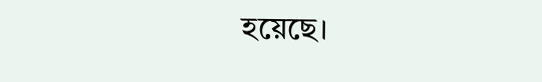হয়েছে।